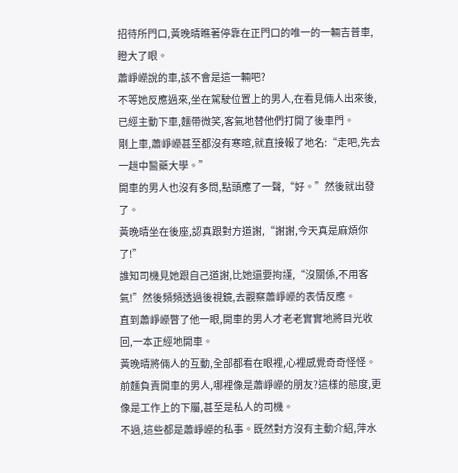招待所門口,黃晚晴瞧著停靠在正門口的唯一的一輛吉普車,瞪大了眼。
蕭崢嶸說的車,該不會是這一輛吧?
不等她反應過來,坐在駕駛位置上的男人,在看見倆人出來後,已經主動下車,麵帶微笑,客氣地替他們打開了後車門。
剛上車,蕭崢嶸甚至都沒有寒暄,就直接報了地名:“走吧,先去一趟中醫藥大學。”
開車的男人也沒有多問,點頭應了一聲,“好。”然後就出發了。
黃晚晴坐在後座,認真跟對方道謝,“謝謝,今天真是麻煩你了!”
誰知司機見她跟自己道謝,比她還要拘謹,“沒關係,不用客氣!”然後頻頻透過後視鏡,去觀察蕭崢嶸的表情反應。
直到蕭崢嶸瞥了他一眼,開車的男人才老老實實地將目光收回,一本正經地開車。
黃晚晴將倆人的互動,全部都看在眼裡,心裡感覺奇奇怪怪。
前麵負責開車的男人,哪裡像是蕭崢嶸的朋友?這樣的態度,更像是工作上的下屬,甚至是私人的司機。
不過,這些都是蕭崢嶸的私事。既然對方沒有主動介紹,萍水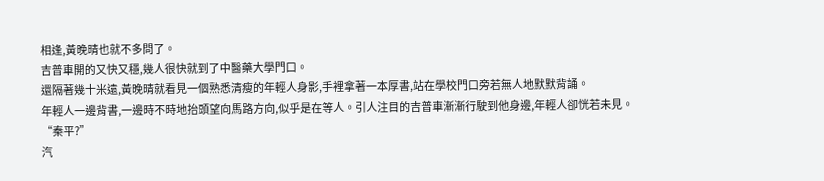相逢,黃晚晴也就不多問了。
吉普車開的又快又穩,幾人很快就到了中醫藥大學門口。
還隔著幾十米遠,黃晚晴就看見一個熟悉清瘦的年輕人身影,手裡拿著一本厚書,站在學校門口旁若無人地默默背誦。
年輕人一邊背書,一邊時不時地抬頭望向馬路方向,似乎是在等人。引人注目的吉普車漸漸行駛到他身邊,年輕人卻恍若未見。
“秦平?”
汽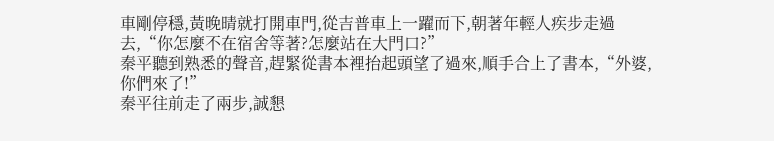車剛停穩,黃晚晴就打開車門,從吉普車上一躍而下,朝著年輕人疾步走過去,“你怎麼不在宿舍等著?怎麼站在大門口?”
秦平聽到熟悉的聲音,趕緊從書本裡抬起頭望了過來,順手合上了書本,“外婆,你們來了!”
秦平往前走了兩步,誠懇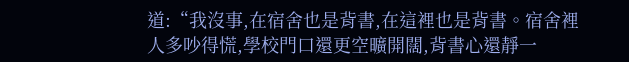道:“我沒事,在宿舍也是背書,在這裡也是背書。宿舍裡人多吵得慌,學校門口還更空曠開闊,背書心還靜一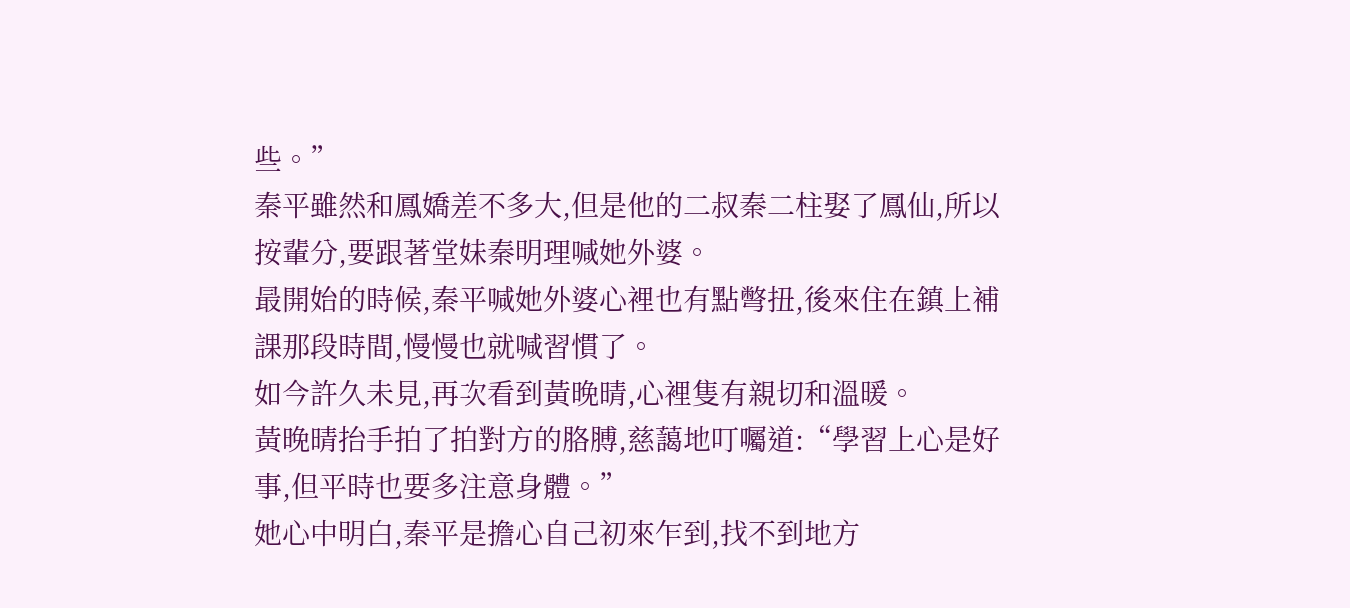些。”
秦平雖然和鳳嬌差不多大,但是他的二叔秦二柱娶了鳳仙,所以按輩分,要跟著堂妹秦明理喊她外婆。
最開始的時候,秦平喊她外婆心裡也有點彆扭,後來住在鎮上補課那段時間,慢慢也就喊習慣了。
如今許久未見,再次看到黃晚晴,心裡隻有親切和溫暖。
黃晚晴抬手拍了拍對方的胳膊,慈藹地叮囑道:“學習上心是好事,但平時也要多注意身體。”
她心中明白,秦平是擔心自己初來乍到,找不到地方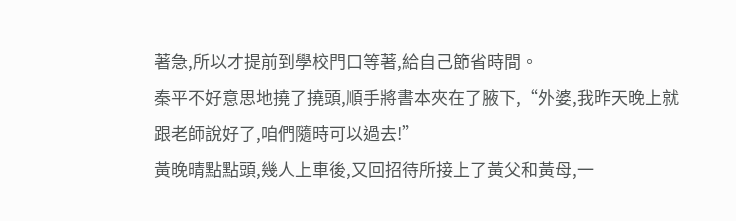著急,所以才提前到學校門口等著,給自己節省時間。
秦平不好意思地撓了撓頭,順手將書本夾在了腋下,“外婆,我昨天晚上就跟老師說好了,咱們隨時可以過去!”
黃晚晴點點頭,幾人上車後,又回招待所接上了黃父和黃母,一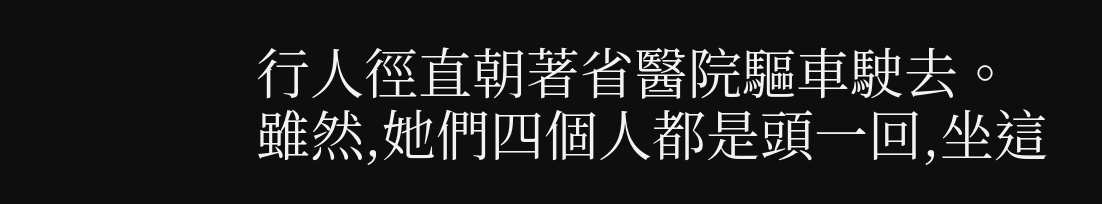行人徑直朝著省醫院驅車駛去。
雖然,她們四個人都是頭一回,坐這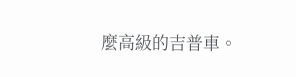麼高級的吉普車。